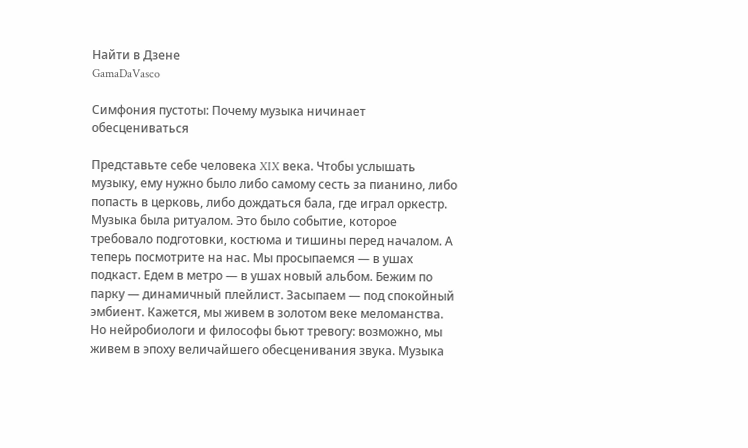Найти в Дзене
GamaDaVasco

Симфония пустоты: Почему музыка ничинает обесцениваться

Представьте себе человека XIX века. Чтобы услышать музыку, ему нужно было либо самому сесть за пианино, либо попасть в церковь, либо дождаться бала, где играл оркестр. Музыка была ритуалом. Это было событие, которое требовало подготовки, костюма и тишины перед началом. А теперь посмотрите на нас. Мы просыпаемся — в ушах подкаст. Едем в метро — в ушах новый альбом. Бежим по парку — динамичный плейлист. Засыпаем — под спокойный эмбиент. Кажется, мы живем в золотом веке меломанства. Но нейробиологи и философы бьют тревогу: возможно, мы живем в эпоху величайшего обесценивания звука. Музыка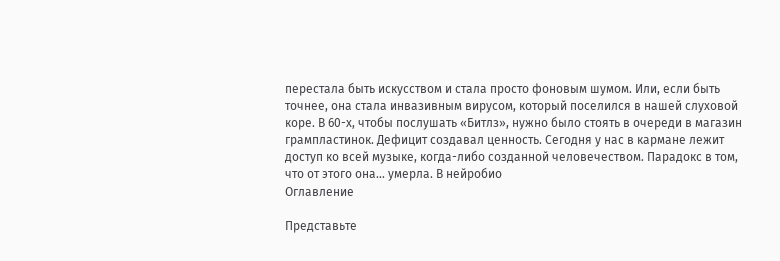перестала быть искусством и стала просто фоновым шумом. Или, если быть точнее, она стала инвазивным вирусом, который поселился в нашей слуховой коре. В 60-х, чтобы послушать «Битлз», нужно было стоять в очереди в магазин грампластинок. Дефицит создавал ценность. Сегодня у нас в кармане лежит доступ ко всей музыке, когда-либо созданной человечеством. Парадокс в том, что от этого она... умерла. В нейробио
Оглавление

Представьте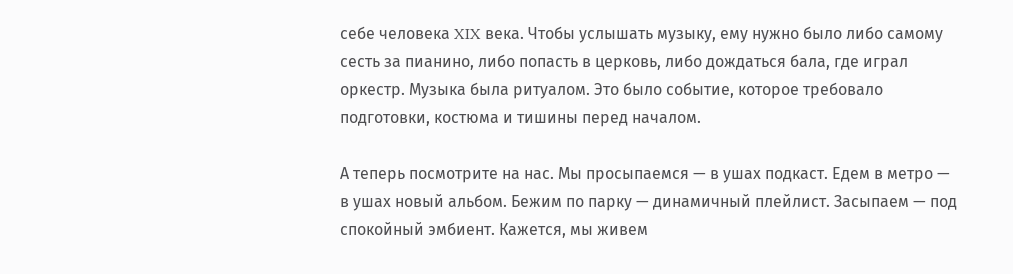себе человека XIX века. Чтобы услышать музыку, ему нужно было либо самому сесть за пианино, либо попасть в церковь, либо дождаться бала, где играл оркестр. Музыка была ритуалом. Это было событие, которое требовало подготовки, костюма и тишины перед началом.

А теперь посмотрите на нас. Мы просыпаемся — в ушах подкаст. Едем в метро — в ушах новый альбом. Бежим по парку — динамичный плейлист. Засыпаем — под спокойный эмбиент. Кажется, мы живем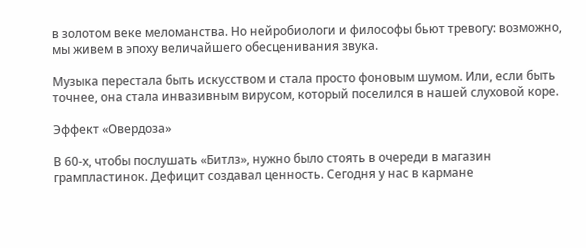в золотом веке меломанства. Но нейробиологи и философы бьют тревогу: возможно, мы живем в эпоху величайшего обесценивания звука.

Музыка перестала быть искусством и стала просто фоновым шумом. Или, если быть точнее, она стала инвазивным вирусом, который поселился в нашей слуховой коре.

Эффект «Овердоза»

В 60-х, чтобы послушать «Битлз», нужно было стоять в очереди в магазин грампластинок. Дефицит создавал ценность. Сегодня у нас в кармане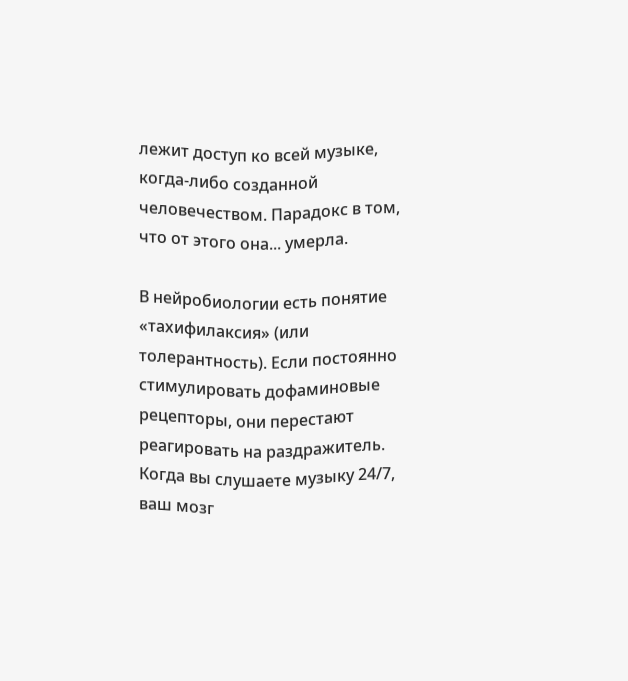лежит доступ ко всей музыке, когда-либо созданной человечеством. Парадокс в том, что от этого она... умерла.

В нейробиологии есть понятие «тахифилаксия» (или толерантность). Если постоянно стимулировать дофаминовые рецепторы, они перестают реагировать на раздражитель. Когда вы слушаете музыку 24/7, ваш мозг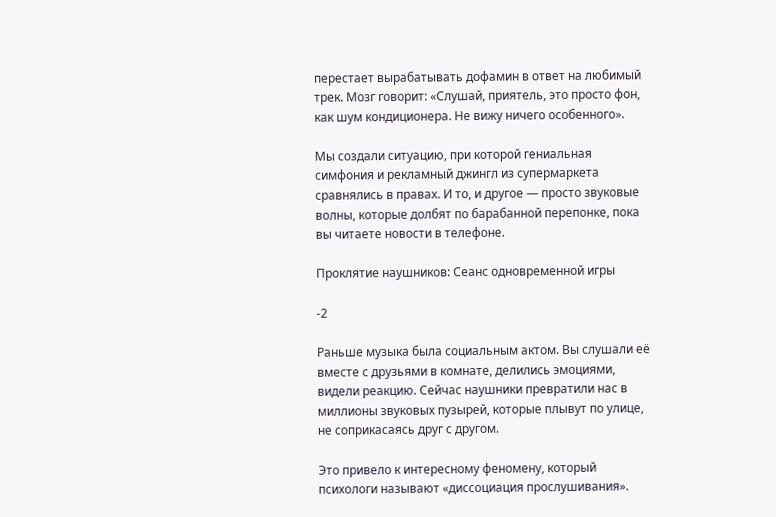перестает вырабатывать дофамин в ответ на любимый трек. Мозг говорит: «Слушай, приятель, это просто фон, как шум кондиционера. Не вижу ничего особенного».

Мы создали ситуацию, при которой гениальная симфония и рекламный джингл из супермаркета сравнялись в правах. И то, и другое — просто звуковые волны, которые долбят по барабанной перепонке, пока вы читаете новости в телефоне.

Проклятие наушников: Сеанс одновременной игры

-2

Раньше музыка была социальным актом. Вы слушали её вместе с друзьями в комнате, делились эмоциями, видели реакцию. Сейчас наушники превратили нас в миллионы звуковых пузырей, которые плывут по улице, не соприкасаясь друг с другом.

Это привело к интересному феномену, который психологи называют «диссоциация прослушивания».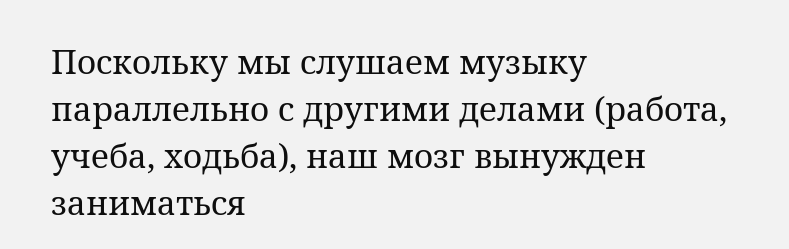Поскольку мы слушаем музыку параллельно с другими делами (работа, учеба, ходьба), наш мозг вынужден заниматься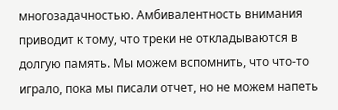многозадачностью. Амбивалентность внимания приводит к тому, что треки не откладываются в долгую память. Мы можем вспомнить, что что-то играло, пока мы писали отчет, но не можем напеть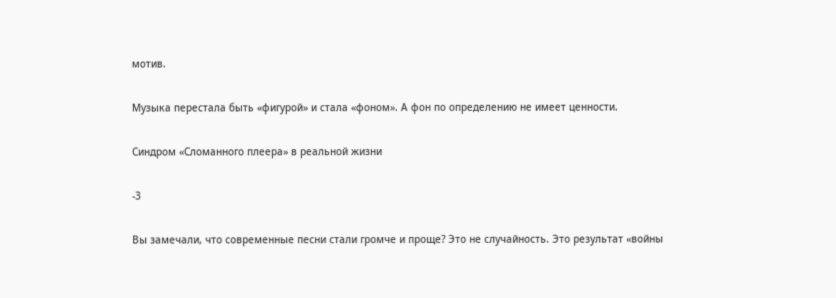мотив.

Музыка перестала быть «фигурой» и стала «фоном». А фон по определению не имеет ценности.

Синдром «Сломанного плеера» в реальной жизни

-3

Вы замечали, что современные песни стали громче и проще? Это не случайность. Это результат «войны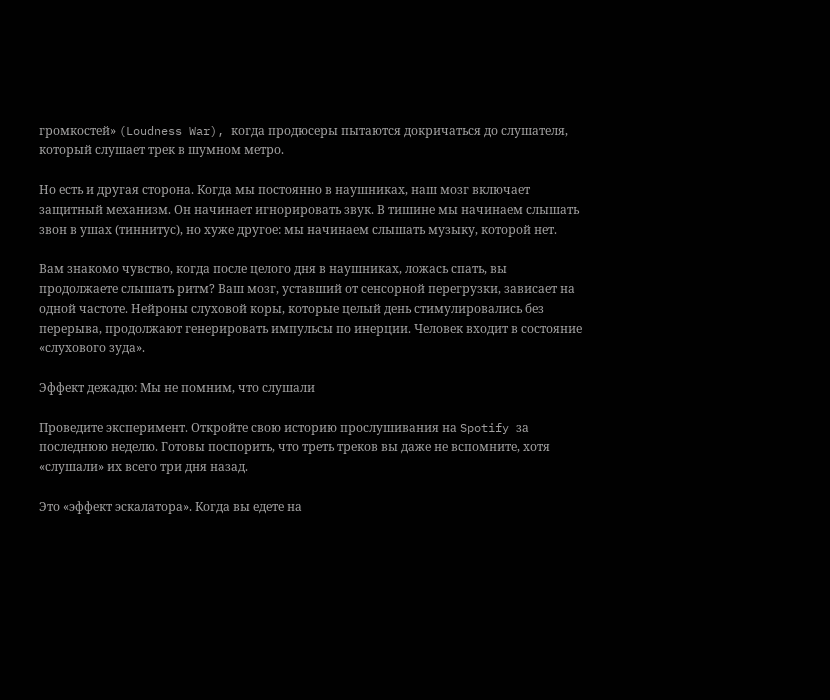громкостей» (Loudness War), когда продюсеры пытаются докричаться до слушателя, который слушает трек в шумном метро.

Но есть и другая сторона. Когда мы постоянно в наушниках, наш мозг включает защитный механизм. Он начинает игнорировать звук. В тишине мы начинаем слышать звон в ушах (тиннитус), но хуже другое: мы начинаем слышать музыку, которой нет.

Вам знакомо чувство, когда после целого дня в наушниках, ложась спать, вы продолжаете слышать ритм? Ваш мозг, уставший от сенсорной перегрузки, зависает на одной частоте. Нейроны слуховой коры, которые целый день стимулировались без перерыва, продолжают генерировать импульсы по инерции. Человек входит в состояние «слухового зуда».

Эффект дежадю: Мы не помним, что слушали

Проведите эксперимент. Откройте свою историю прослушивания на Spotify за последнюю неделю. Готовы поспорить, что треть треков вы даже не вспомните, хотя «слушали» их всего три дня назад.

Это «эффект эскалатора». Когда вы едете на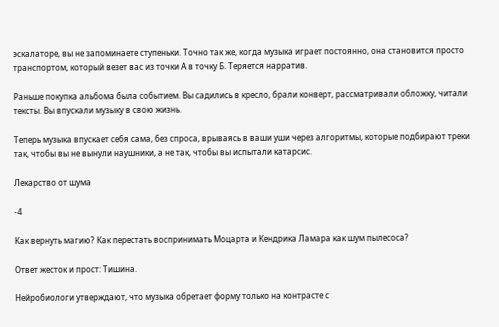эскалаторе, вы не запоминаете ступеньки. Точно так же, когда музыка играет постоянно, она становится просто транспортом, который везет вас из точки А в точку Б. Теряется нарратив.

Раньше покупка альбома была событием. Вы садились в кресло, брали конверт, рассматривали обложку, читали тексты. Вы впускали музыку в свою жизнь.

Теперь музыка впускает себя сама, без спроса, врываясь в ваши уши через алгоритмы, которые подбирают треки так, чтобы вы не вынули наушники, а не так, чтобы вы испытали катарсис.

Лекарство от шума

-4

Как вернуть магию? Как перестать воспринимать Моцарта и Кендрика Ламара как шум пылесоса?

Ответ жесток и прост: Тишина.

Нейробиологи утверждают, что музыка обретает форму только на контрасте с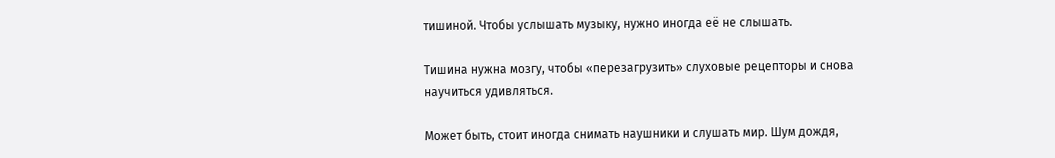тишиной. Чтобы услышать музыку, нужно иногда её не слышать.

Тишина нужна мозгу, чтобы «перезагрузить» слуховые рецепторы и снова научиться удивляться.

Может быть, стоит иногда снимать наушники и слушать мир. Шум дождя,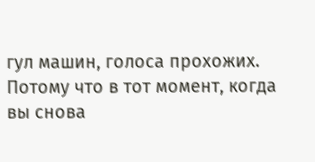гул машин, голоса прохожих. Потому что в тот момент, когда вы снова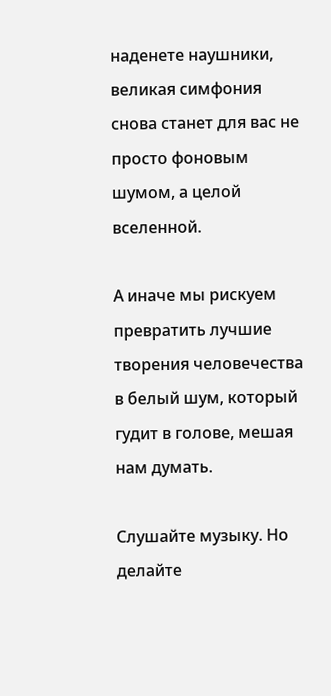наденете наушники, великая симфония снова станет для вас не просто фоновым шумом, а целой вселенной.

А иначе мы рискуем превратить лучшие творения человечества в белый шум, который гудит в голове, мешая нам думать.

Слушайте музыку. Но делайте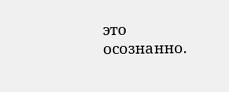это осознанно.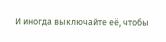И иногда выключайте её, чтобы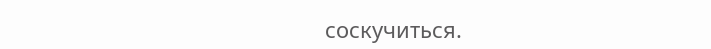соскучиться.